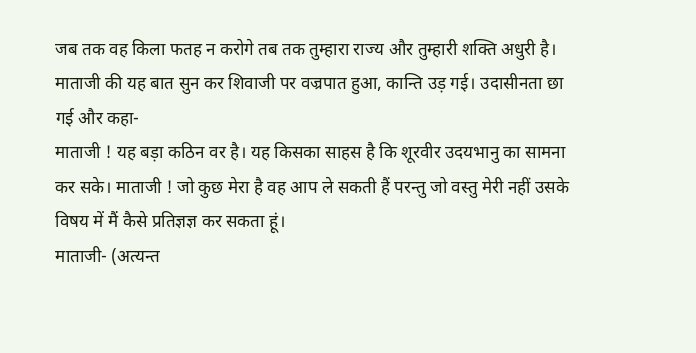जब तक वह किला फतह न करोगे तब तक तुम्हारा राज्य और तुम्हारी शक्ति अधुरी है। माताजी की यह बात सुन कर शिवाजी पर वज्रपात हुआ, कान्ति उड़ गई। उदासीनता छा गई और कहा-
माताजी ! यह बड़ा कठिन वर है। यह किसका साहस है कि शूरवीर उदयभानु का सामना कर सके। माताजी ! जो कुछ मेरा है वह आप ले सकती हैं परन्तु जो वस्तु मेरी नहीं उसके विषय में मैं कैसे प्रतिज्ञज्ञ कर सकता हूं।
माताजी- (अत्यन्त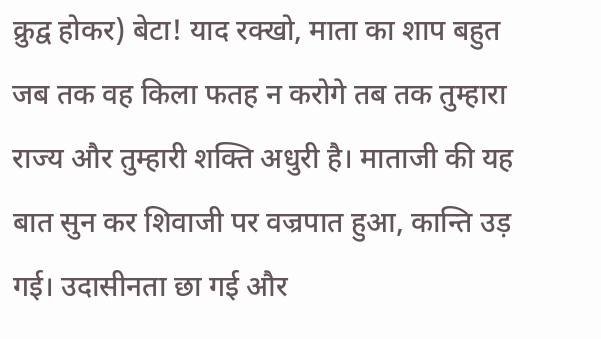क्रुद्व होकर) बेटा! याद रक्खो, माता का शाप बहुत
जब तक वह किला फतह न करोगे तब तक तुम्हारा राज्य और तुम्हारी शक्ति अधुरी है। माताजी की यह बात सुन कर शिवाजी पर वज्रपात हुआ, कान्ति उड़ गई। उदासीनता छा गई और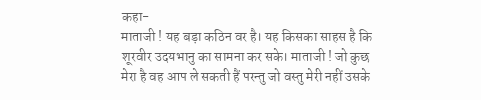कहा-
माताजी ! यह बड़ा कठिन वर है। यह किसका साहस है कि शूरवीर उदयभानु का सामना कर सके। माताजी ! जो कुछ मेरा है वह आप ले सकती हैं परन्तु जो वस्तु मेरी नहीं उसके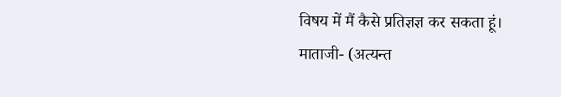विषय में मैं कैसे प्रतिज्ञज्ञ कर सकता हूं।
माताजी- (अत्यन्त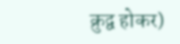क्रुद्व होकर)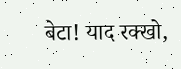बेटा! याद रक्खो,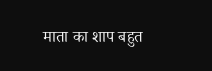माता का शाप बहुत